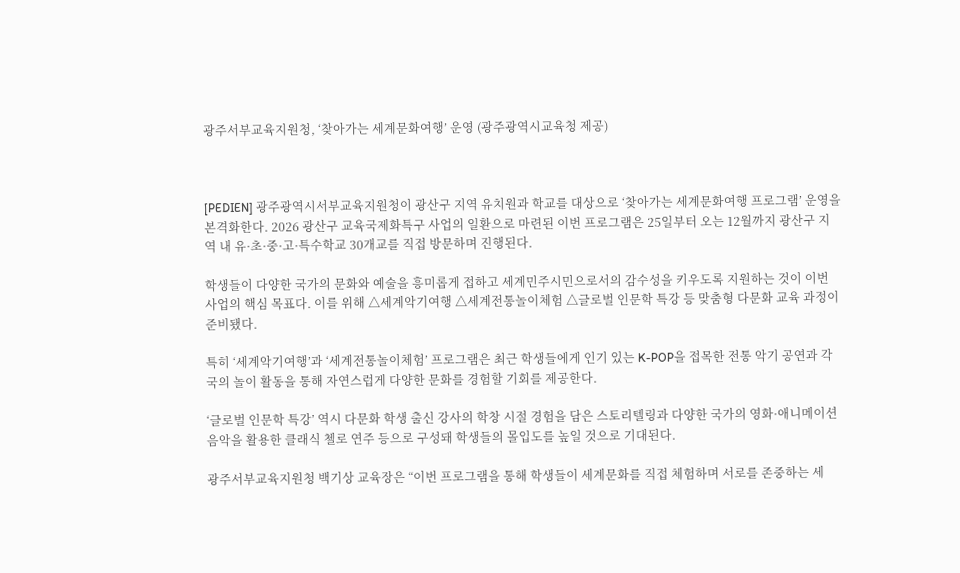광주서부교육지원청, ‘찾아가는 세계문화여행’ 운영 (광주광역시교육청 제공)



[PEDIEN] 광주광역시서부교육지원청이 광산구 지역 유치원과 학교를 대상으로 ‘찾아가는 세계문화여행 프로그램’ 운영을 본격화한다. 2026 광산구 교육국제화특구 사업의 일환으로 마련된 이번 프로그램은 25일부터 오는 12월까지 광산구 지역 내 유·초·중·고·특수학교 30개교를 직접 방문하며 진행된다.

학생들이 다양한 국가의 문화와 예술을 흥미롭게 접하고 세계민주시민으로서의 감수성을 키우도록 지원하는 것이 이번 사업의 핵심 목표다. 이를 위해 △세계악기여행 △세계전통놀이체험 △글로벌 인문학 특강 등 맞춤형 다문화 교육 과정이 준비됐다.

특히 ‘세계악기여행’과 ‘세계전통놀이체험’ 프로그램은 최근 학생들에게 인기 있는 K-POP을 접목한 전통 악기 공연과 각국의 놀이 활동을 통해 자연스럽게 다양한 문화를 경험할 기회를 제공한다.

‘글로벌 인문학 특강’ 역시 다문화 학생 출신 강사의 학창 시절 경험을 담은 스토리텔링과 다양한 국가의 영화·애니메이션 음악을 활용한 클래식 첼로 연주 등으로 구성돼 학생들의 몰입도를 높일 것으로 기대된다.

광주서부교육지원청 백기상 교육장은 “이번 프로그램을 통해 학생들이 세계문화를 직접 체험하며 서로를 존중하는 세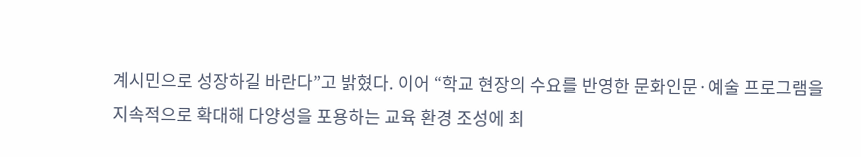계시민으로 성장하길 바란다”고 밝혔다. 이어 “학교 현장의 수요를 반영한 문화인문·예술 프로그램을 지속적으로 확대해 다양성을 포용하는 교육 환경 조성에 최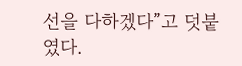선을 다하겠다”고 덧붙였다.